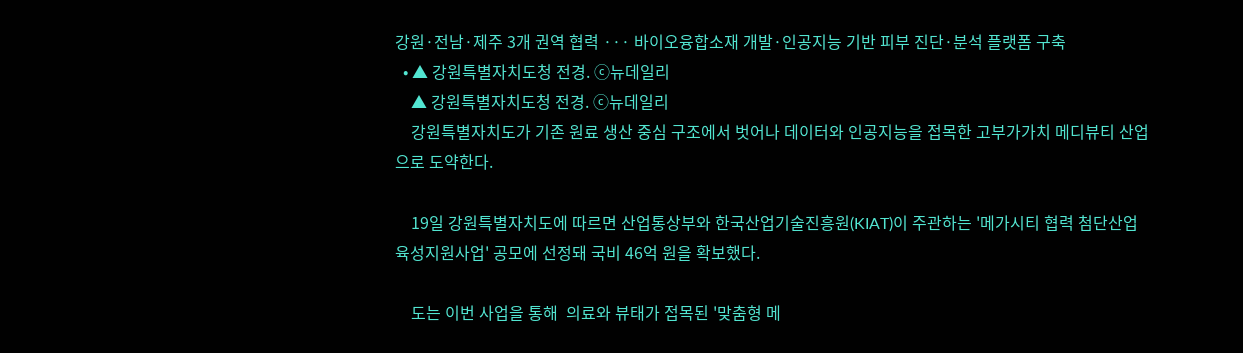강원·전남·제주 3개 권역 협력 ··· 바이오융합소재 개발·인공지능 기반 피부 진단·분석 플랫폼 구축
  • ▲ 강원특별자치도청 전경. ⓒ뉴데일리
    ▲ 강원특별자치도청 전경. ⓒ뉴데일리
    강원특별자치도가 기존 원료 생산 중심 구조에서 벗어나 데이터와 인공지능을 접목한 고부가가치 메디뷰티 산업으로 도약한다.

    19일 강원특별자치도에 따르면 산업통상부와 한국산업기술진흥원(KIAT)이 주관하는 '메가시티 협력 첨단산업 육성지원사업' 공모에 선정돼 국비 46억 원을 확보했다.

    도는 이번 사업을 통해  의료와 뷰태가 접목된 '맞춤형 메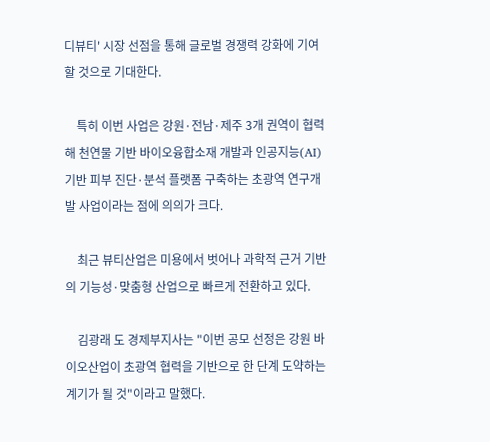디뷰티' 시장 선점을 통해 글로벌 경쟁력 강화에 기여할 것으로 기대한다.

    특히 이번 사업은 강원·전남·제주 3개 권역이 협력해 천연물 기반 바이오융합소재 개발과 인공지능(AI) 기반 피부 진단·분석 플랫폼 구축하는 초광역 연구개발 사업이라는 점에 의의가 크다.

    최근 뷰티산업은 미용에서 벗어나 과학적 근거 기반의 기능성·맞춤형 산업으로 빠르게 전환하고 있다.

    김광래 도 경제부지사는 "이번 공모 선정은 강원 바이오산업이 초광역 협력을 기반으로 한 단계 도약하는 계기가 될 것"이라고 말했다.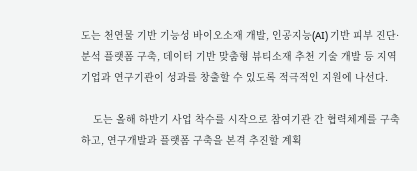도는 천연물 기반 기능성 바이오소재 개발, 인공지능(AI) 기반 피부 진단·분석 플랫폼 구축, 데이터 기반 맞춤형 뷰티소재 추천 기술 개발 등 지역 기업과 연구기관이 성과를 창출할 수 있도록 적극적인 지원에 나선다.

    도는 올해 하반기 사업 착수를 시작으로 참여기관 간 협력체계를 구축하고, 연구개발과 플랫폼 구축을 본격 추진할 계획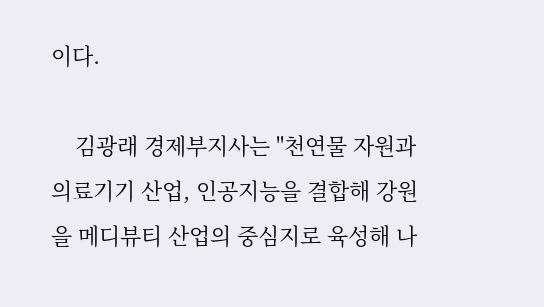이다.

    김광래 경제부지사는 "천연물 자원과 의료기기 산업, 인공지능을 결합해 강원을 메디뷰티 산업의 중심지로 육성해 나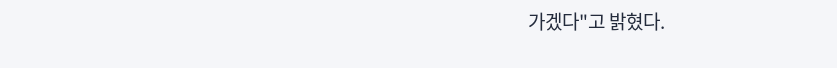가겠다"고 밝혔다.